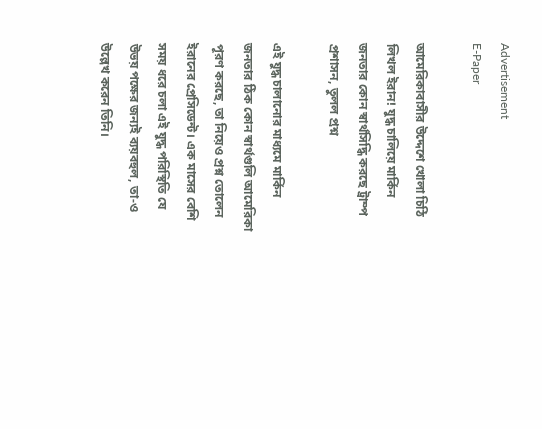Advertisement
E-Paper

আমেরিকাবাসীর উদ্দেশে খোলা চিঠি লিখল ইরান! যুদ্ধ চালিয়ে মার্কিন জনতার কোন স্বার্থসিদ্ধি করছে ট্রাম্প প্রশাসন, তুলল প্রশ্ন

এই যুদ্ধ চালানোর মাধ্যমে মার্কিন জনতার ঠিক কোন স্বার্থগুলি আমেরিকা পূরণ করছে, তা নিয়েও প্রশ্ন তোলেন ইরানের প্রেসিডেন্ট। এক মাসের বেশি সময় ধরে চলা এই যুদ্ধ পরিস্থিতি যে উভয় পক্ষের জন্যই ব্যয়বহুল, তা-ও উল্লেখ করেন তিনি।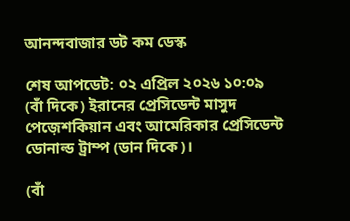আনন্দবাজার ডট কম ডেস্ক

শেষ আপডেট: ০২ এপ্রিল ২০২৬ ১০:০৯
(বাঁ দিকে) ইরানের প্রেসিডেন্ট মাসুদ পেজ়েশকিয়ান এবং আমেরিকার প্রেসিডেন্ট ডোনাল্ড ট্রাম্প (ডান দিকে)।

(বাঁ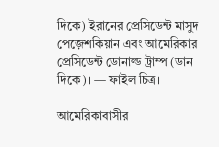দিকে) ইরানের প্রেসিডেন্ট মাসুদ পেজ়েশকিয়ান এবং আমেরিকার প্রেসিডেন্ট ডোনাল্ড ট্রাম্প (ডান দিকে)। — ফাইল চিত্র।

আমেরিকাবাসীর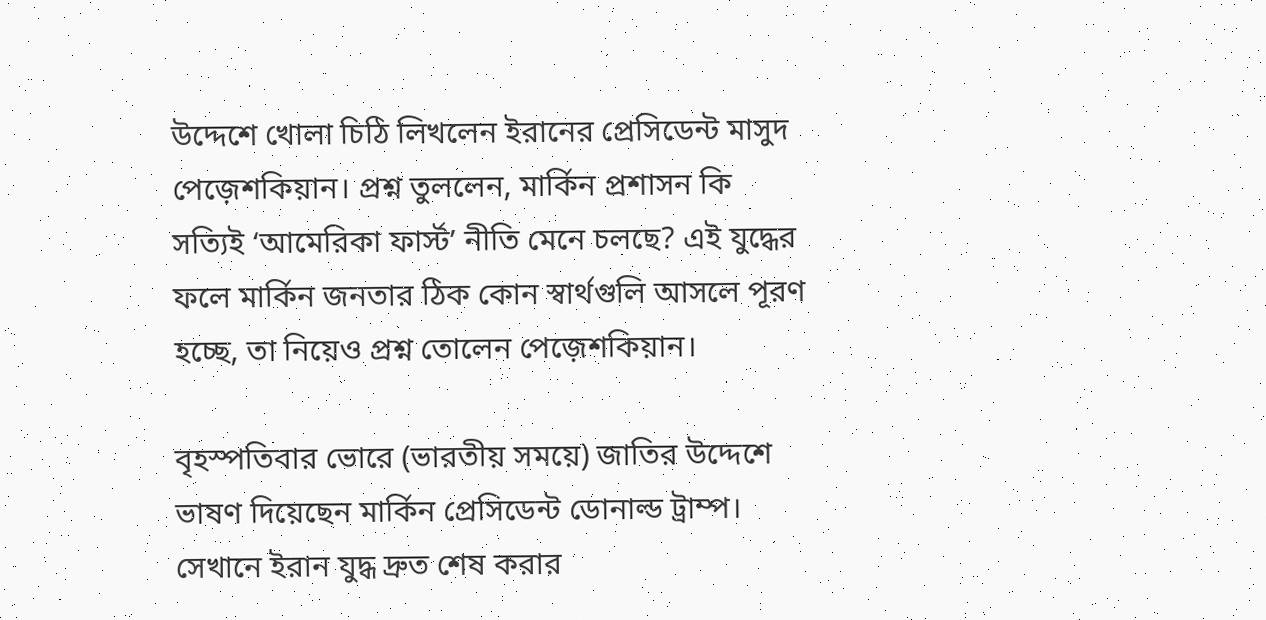উদ্দেশে খোলা চিঠি লিখলেন ইরানের প্রেসিডেন্ট মাসুদ পেজ়েশকিয়ান। প্রশ্ন তুললেন, মার্কিন প্রশাসন কি সত্যিই ‘আমেরিকা ফার্স্ট’ নীতি মেনে চলছে? এই যুদ্ধের ফলে মার্কিন জনতার ঠিক কোন স্বার্থগুলি আসলে পূরণ হচ্ছে, তা নিয়েও প্রশ্ন তোলেন পেজ়েশকিয়ান।

বৃহস্পতিবার ভোরে (ভারতীয় সময়ে) জাতির উদ্দেশে ভাষণ দিয়েছেন মার্কিন প্রেসিডেন্ট ডোনাল্ড ট্রাম্প। সেখানে ইরান যুদ্ধ দ্রুত শেষ করার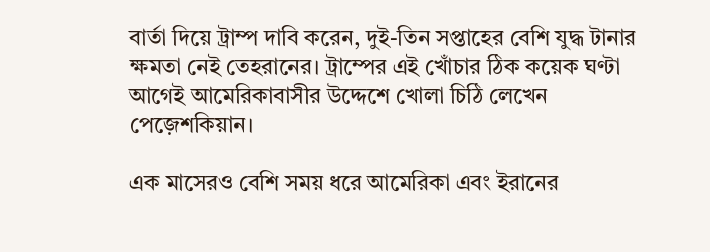বার্তা দিয়ে ট্রাম্প দাবি করেন, দুই-তিন সপ্তাহের বেশি যুদ্ধ টানার ক্ষমতা নেই তেহরানের। ট্রাম্পের এই খোঁচার ঠিক কয়েক ঘণ্টা আগেই আমেরিকাবাসীর উদ্দেশে খোলা চিঠি লেখেন পেজ়েশকিয়ান।

এক মাসেরও বেশি সময় ধরে আমেরিকা এবং ইরানের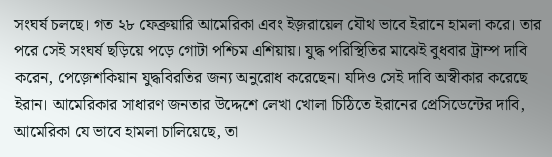সংঘর্ষ চলছে। গত ২৮ ফেব্রুয়ারি আমেরিকা এবং ইজ়রায়েল যৌথ ভাবে ইরানে হামলা করে। তার পরে সেই সংঘর্ষ ছড়িয়ে পড়ে গোটা পশ্চিম এশিয়ায়। যুদ্ধ পরিস্থিতির মাঝেই বুধবার ট্রাম্প দাবি করেন, পেজ়েশকিয়ান যুদ্ধবিরতির জন্য অনুরোধ করেছেন। যদিও সেই দাবি অস্বীকার করেছে ইরান। আমেরিকার সাধারণ জনতার উদ্দেশে লেখা খোলা চিঠিতে ইরানের প্রেসিডেন্টের দাবি, আমেরিকা যে ভাবে হামলা চালিয়েছে, তা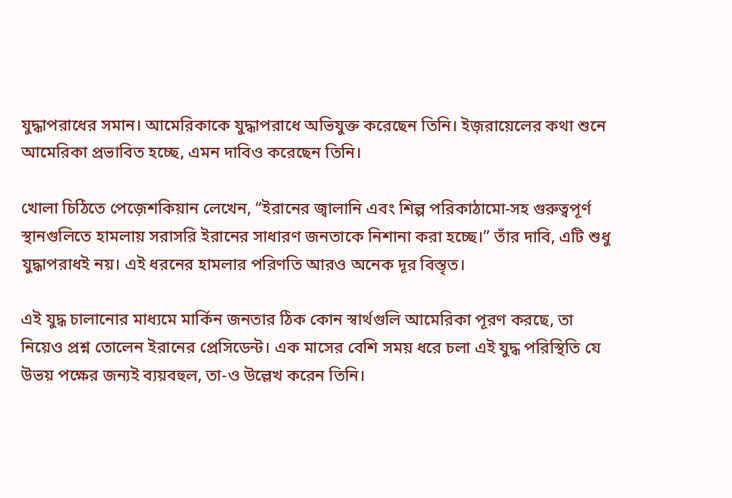যুদ্ধাপরাধের সমান। আমেরিকাকে যুদ্ধাপরাধে অভিযুক্ত করেছেন তিনি। ইজ়রায়েলের কথা শুনে আমেরিকা প্রভাবিত হচ্ছে, এমন দাবিও করেছেন তিনি।

খোলা চিঠিতে পেজ়েশকিয়ান লেখেন, “ইরানের জ্বালানি এবং শিল্প পরিকাঠামো-সহ গুরুত্বপূর্ণ স্থানগুলিতে হামলায় সরাসরি ইরানের সাধারণ জনতাকে নিশানা করা হচ্ছে।” তাঁর দাবি, এটি শুধু যুদ্ধাপরাধই নয়। এই ধরনের হামলার পরিণতি আরও অনেক দূর বিস্তৃত।

এই যুদ্ধ চালানোর মাধ্যমে মার্কিন জনতার ঠিক কোন স্বার্থগুলি আমেরিকা পূরণ করছে, তা নিয়েও প্রশ্ন তোলেন ইরানের প্রেসিডেন্ট। এক মাসের বেশি সময় ধরে চলা এই যুদ্ধ পরিস্থিতি যে উভয় পক্ষের জন্যই ব্যয়বহুল, তা-ও উল্লেখ করেন তিনি।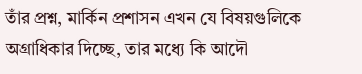তাঁর প্রশ্ন, মার্কিন প্রশাসন এখন যে বিষয়গুলিকে অগ্রাধিকার দিচ্ছে, তার মধ্যে কি আদৌ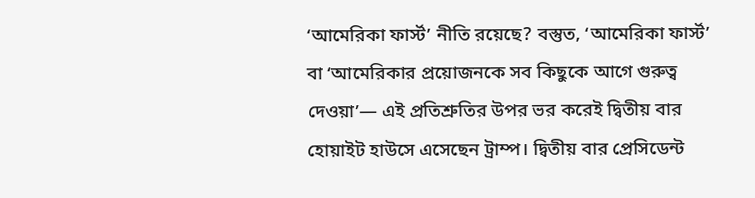‘আমেরিকা ফার্স্ট’ নীতি রয়েছে? বস্তুত, ‘আমেরিকা ফার্স্ট’ বা ‘আমেরিকার প্রয়োজনকে সব কিছুকে আগে গুরুত্ব দেওয়া’— এই প্রতিশ্রুতির উপর ভর করেই দ্বিতীয় বার হোয়াইট হাউসে এসেছেন ট্রাম্প। দ্বিতীয় বার প্রেসিডেন্ট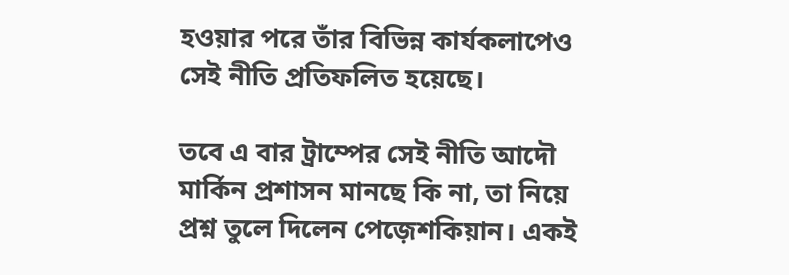হওয়ার পরে তাঁর বিভিন্ন কার্যকলাপেও সেই নীতি প্রতিফলিত হয়েছে।

তবে এ বার ট্রাম্পের সেই নীতি আদৌ মার্কিন প্রশাসন মানছে কি না, তা নিয়ে প্রশ্ন তুলে দিলেন পেজ়েশকিয়ান। একই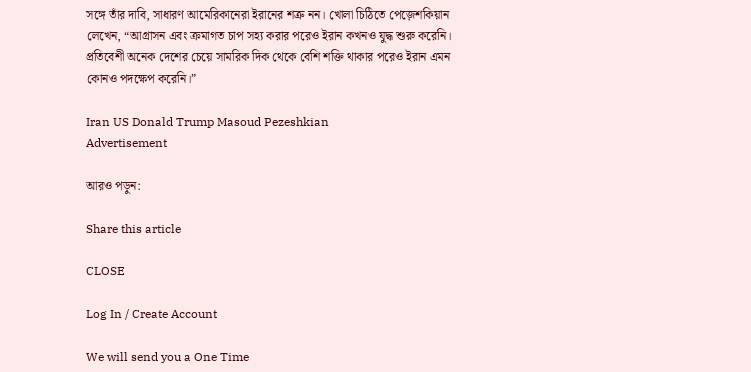সঙ্গে তাঁর দাবি, সাধারণ আমেরিকানেরা ইরানের শত্রু নন। খোলা চিঠিতে পেজ়েশকিয়ান লেখেন, “আগ্রাসন এবং ক্রমাগত চাপ সহ্য করার পরেও ইরান কখনও যুদ্ধ শুরু করেনি। প্রতিবেশী অনেক দেশের চেয়ে সামরিক দিক থেকে বেশি শক্তি থাকার পরেও ইরান এমন কোনও পদক্ষেপ করেনি।”

Iran US Donald Trump Masoud Pezeshkian
Advertisement

আরও পড়ুন:

Share this article

CLOSE

Log In / Create Account

We will send you a One Time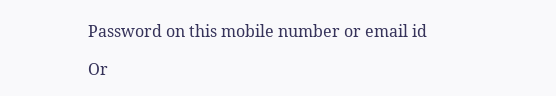Password on this mobile number or email id

Or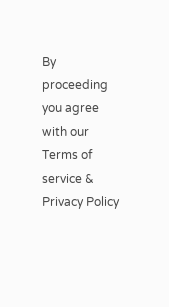By proceeding you agree with our Terms of service & Privacy Policy